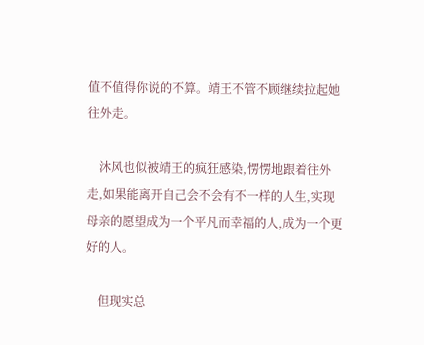值不值得你说的不算。靖王不管不顾继续拉起她往外走。

    沐风也似被靖王的疯狂感染,愣愣地跟着往外走,如果能离开自己会不会有不一样的人生,实现母亲的愿望成为一个平凡而幸福的人,成为一个更好的人。

    但现实总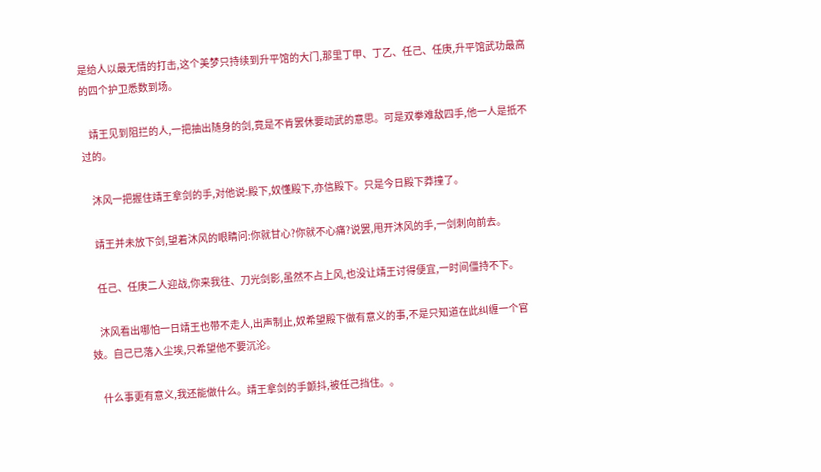是给人以最无情的打击,这个美梦只持续到升平馆的大门,那里丁甲、丁乙、任己、任庚,升平馆武功最高的四个护卫悉数到场。

    靖王见到阻拦的人,一把抽出随身的剑,竟是不肯罢休要动武的意思。可是双拳难敌四手,他一人是抵不过的。

    沐风一把握住靖王拿剑的手,对他说:殿下,奴懂殿下,亦信殿下。只是今日殿下莽撞了。

    靖王并未放下剑,望着沐风的眼睛问:你就甘心?你就不心痛?说罢,甩开沐风的手,一剑刺向前去。

    任己、任庚二人迎战,你来我往、刀光剑影,虽然不占上风,也没让靖王讨得便宜,一时间僵持不下。

    沐风看出哪怕一日靖王也带不走人,出声制止,奴希望殿下做有意义的事,不是只知道在此纠缠一个官妓。自己已落入尘埃,只希望他不要沉沦。

    什么事更有意义,我还能做什么。靖王拿剑的手颤抖,被任己挡住。。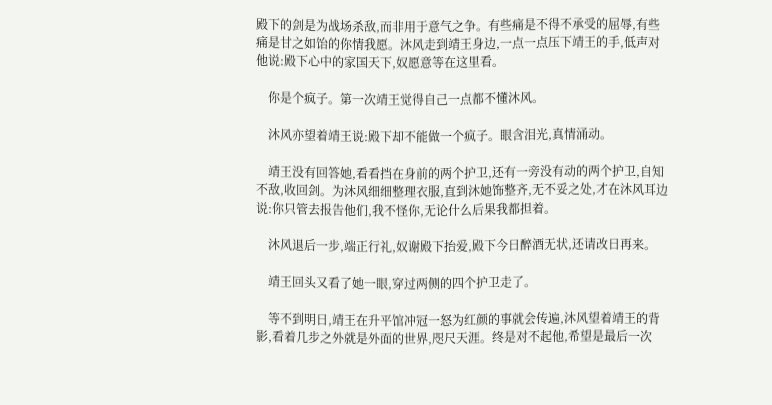殿下的剑是为战场杀敌,而非用于意气之争。有些痛是不得不承受的屈辱,有些痛是甘之如饴的你情我愿。沐风走到靖王身边,一点一点压下靖王的手,低声对他说:殿下心中的家国天下,奴愿意等在这里看。

    你是个疯子。第一次靖王觉得自己一点都不懂沐风。

    沐风亦望着靖王说:殿下却不能做一个疯子。眼含泪光,真情涌动。

    靖王没有回答她,看看挡在身前的两个护卫,还有一旁没有动的两个护卫,自知不敌,收回剑。为沐风细细整理衣服,直到沐她饰整齐,无不妥之处,才在沐风耳边说:你只管去报告他们,我不怪你,无论什么后果我都担着。

    沐风退后一步,端正行礼,奴谢殿下抬爱,殿下今日醉酒无状,还请改日再来。

    靖王回头又看了她一眼,穿过两侧的四个护卫走了。

    等不到明日,靖王在升平馆冲冠一怒为红颜的事就会传遍,沐风望着靖王的背影,看着几步之外就是外面的世界,咫尺天涯。终是对不起他,希望是最后一次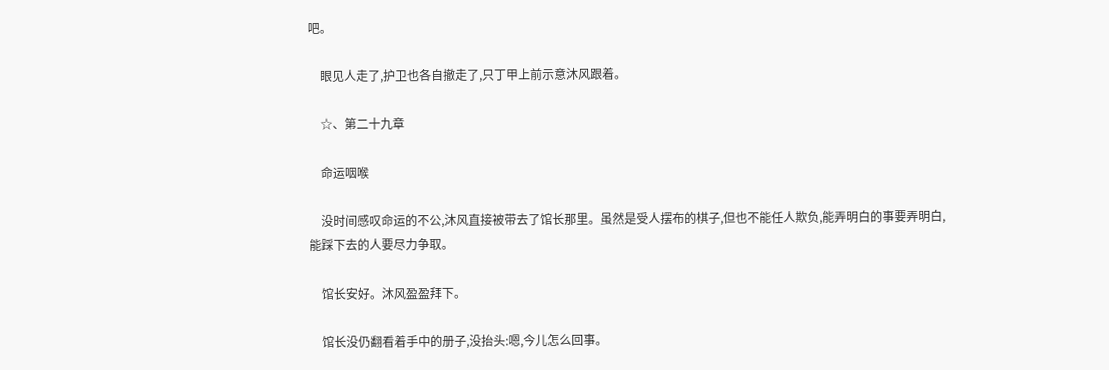吧。

    眼见人走了,护卫也各自撤走了,只丁甲上前示意沐风跟着。

    ☆、第二十九章

    命运咽喉

    没时间感叹命运的不公,沐风直接被带去了馆长那里。虽然是受人摆布的棋子,但也不能任人欺负,能弄明白的事要弄明白,能踩下去的人要尽力争取。

    馆长安好。沐风盈盈拜下。

    馆长没仍翻看着手中的册子,没抬头:嗯,今儿怎么回事。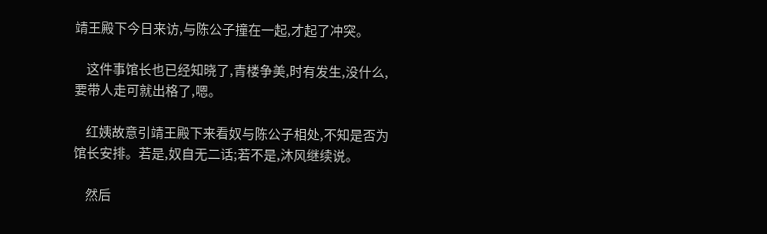靖王殿下今日来访,与陈公子撞在一起,才起了冲突。

    这件事馆长也已经知晓了,青楼争美,时有发生,没什么,要带人走可就出格了,嗯。

    红姨故意引靖王殿下来看奴与陈公子相处,不知是否为馆长安排。若是,奴自无二话;若不是,沐风继续说。

    然后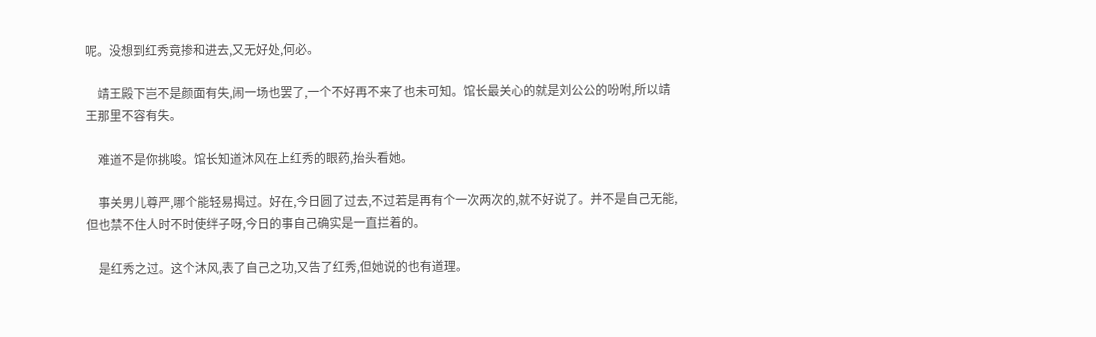呢。没想到红秀竟掺和进去,又无好处,何必。

    靖王殿下岂不是颜面有失,闹一场也罢了,一个不好再不来了也未可知。馆长最关心的就是刘公公的吩咐,所以靖王那里不容有失。

    难道不是你挑唆。馆长知道沐风在上红秀的眼药,抬头看她。

    事关男儿尊严,哪个能轻易揭过。好在,今日圆了过去,不过若是再有个一次两次的,就不好说了。并不是自己无能,但也禁不住人时不时使绊子呀,今日的事自己确实是一直拦着的。

    是红秀之过。这个沐风,表了自己之功,又告了红秀,但她说的也有道理。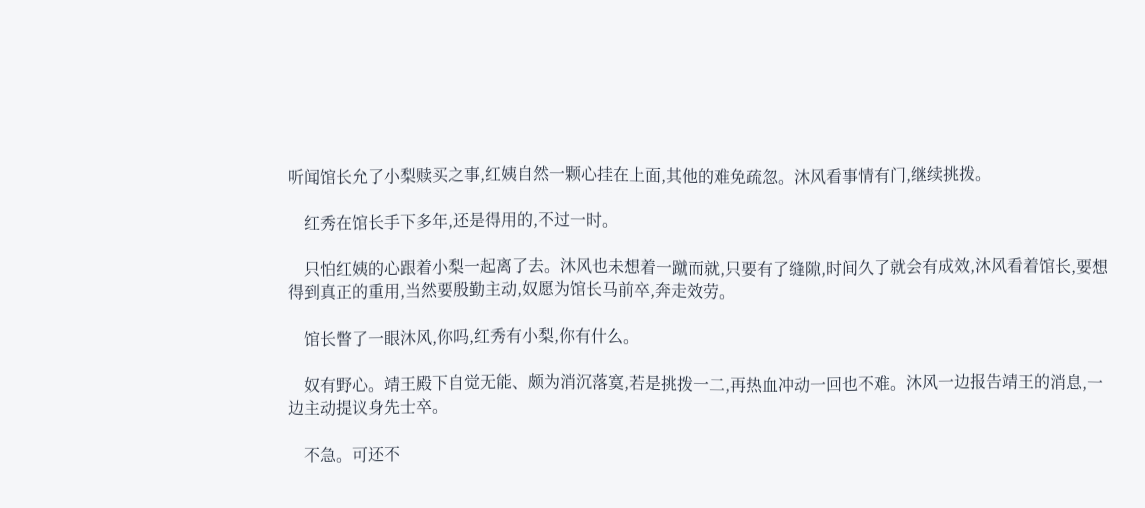听闻馆长允了小梨赎买之事,红姨自然一颗心挂在上面,其他的难免疏忽。沐风看事情有门,继续挑拨。

    红秀在馆长手下多年,还是得用的,不过一时。

    只怕红姨的心跟着小梨一起离了去。沐风也未想着一蹴而就,只要有了缝隙,时间久了就会有成效,沐风看着馆长,要想得到真正的重用,当然要殷勤主动,奴愿为馆长马前卒,奔走效劳。

    馆长瞥了一眼沐风,你吗,红秀有小梨,你有什么。

    奴有野心。靖王殿下自觉无能、颇为消沉落寞,若是挑拨一二,再热血冲动一回也不难。沐风一边报告靖王的消息,一边主动提议身先士卒。

    不急。可还不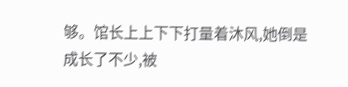够。馆长上上下下打量着沐风,她倒是成长了不少,被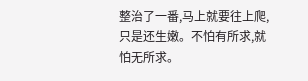整治了一番,马上就要往上爬,只是还生嫩。不怕有所求,就怕无所求。